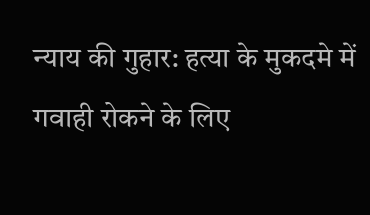न्याय की गुहार: हत्या के मुकदमे में गवाही रोकने के लिए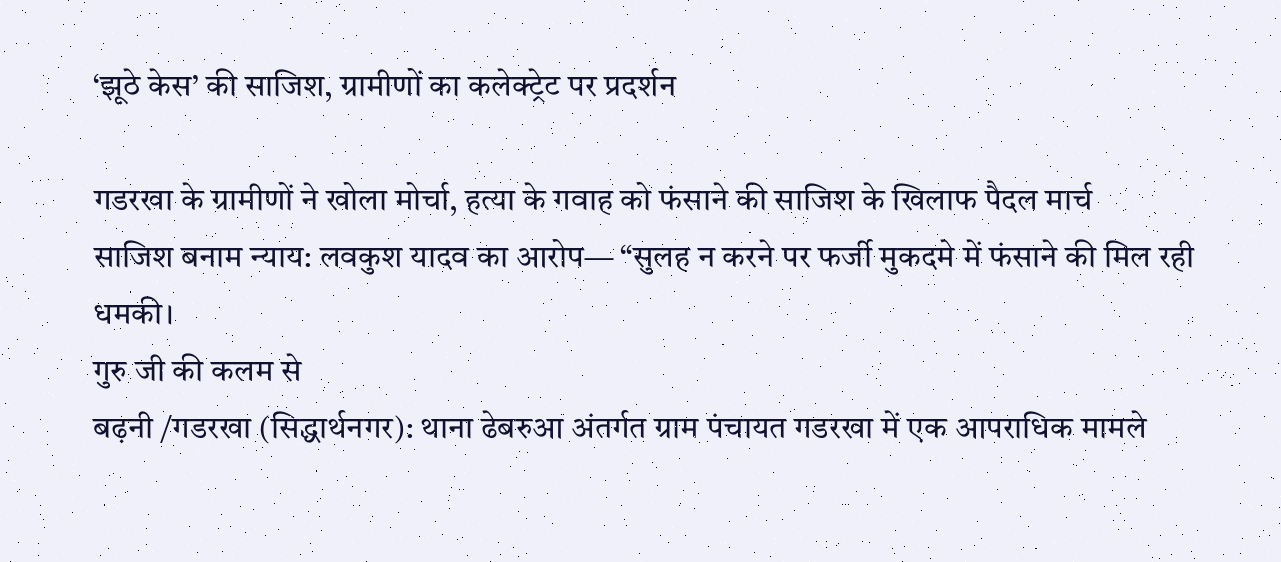‘झूठे केस’ की साजिश, ग्रामीणों का कलेक्ट्रेट पर प्रदर्शन

गडरखा के ग्रामीणों ने खोला मोर्चा, हत्या के गवाह को फंसाने की साजिश के खिलाफ पैदल मार्च
साजिश बनाम न्याय: लवकुश यादव का आरोप— “सुलह न करने पर फर्जी मुकदमे में फंसाने की मिल रही धमकी।
गुरु जी की कलम से
बढ़नी /गडरखा (सिद्धार्थनगर): थाना ढेबरुआ अंतर्गत ग्राम पंचायत गडरखा में एक आपराधिक मामले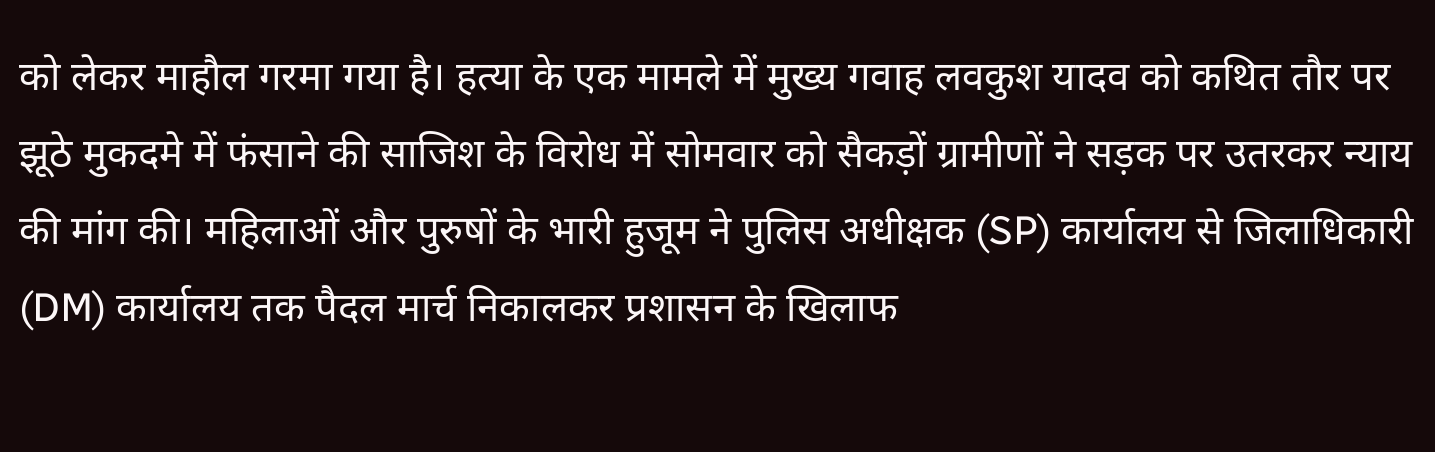को लेकर माहौल गरमा गया है। हत्या के एक मामले में मुख्य गवाह लवकुश यादव को कथित तौर पर झूठे मुकदमे में फंसाने की साजिश के विरोध में सोमवार को सैकड़ों ग्रामीणों ने सड़क पर उतरकर न्याय की मांग की। महिलाओं और पुरुषों के भारी हुजूम ने पुलिस अधीक्षक (SP) कार्यालय से जिलाधिकारी (DM) कार्यालय तक पैदल मार्च निकालकर प्रशासन के खिलाफ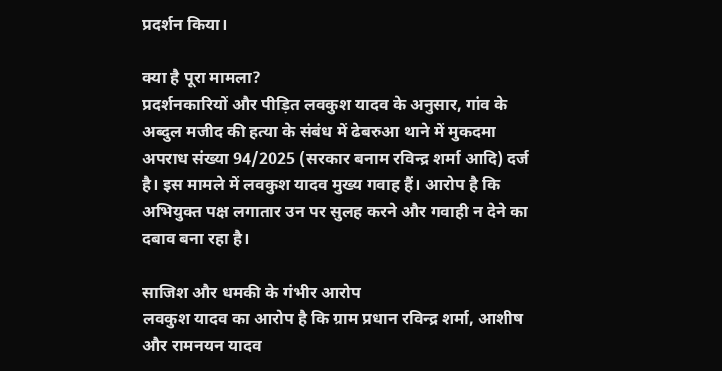प्रदर्शन किया।

क्या है पूरा मामला?
प्रदर्शनकारियों और पीड़ित लवकुश यादव के अनुसार, गांव के अब्दुल मजीद की हत्या के संबंध में ढेबरुआ थाने में मुकदमा अपराध संख्या 94/2025 (सरकार बनाम रविन्द्र शर्मा आदि) दर्ज है। इस मामले में लवकुश यादव मुख्य गवाह हैं। आरोप है कि अभियुक्त पक्ष लगातार उन पर सुलह करने और गवाही न देने का दबाव बना रहा है।

साजिश और धमकी के गंभीर आरोप
लवकुश यादव का आरोप है कि ग्राम प्रधान रविन्द्र शर्मा, आशीष और रामनयन यादव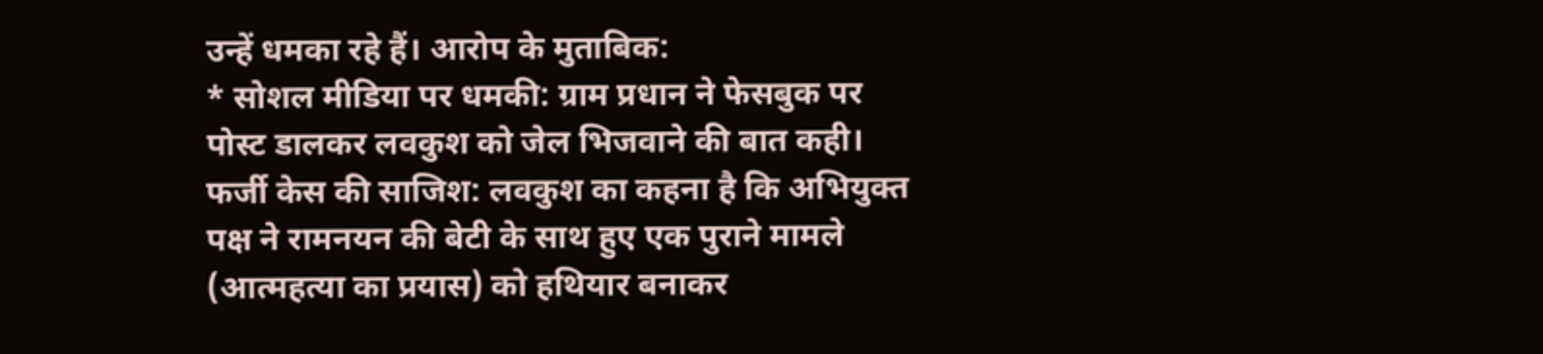उन्हें धमका रहे हैं। आरोप के मुताबिक:
* सोशल मीडिया पर धमकी: ग्राम प्रधान ने फेसबुक पर पोस्ट डालकर लवकुश को जेल भिजवाने की बात कही।
फर्जी केस की साजिश: लवकुश का कहना है कि अभियुक्त पक्ष ने रामनयन की बेटी के साथ हुए एक पुराने मामले (आत्महत्या का प्रयास) को हथियार बनाकर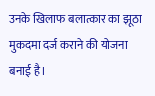उनके खिलाफ बलात्कार का झूठा मुकदमा दर्ज कराने की योजना बनाई है।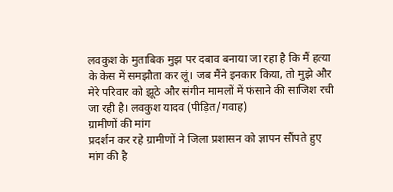लवकुश के मुताबिक मुझ पर दबाव बनाया जा रहा है कि मैं हत्या के केस में समझौता कर लूं। जब मैंने इनकार किया, तो मुझे और मेरे परिवार को झूठे और संगीन मामलों में फंसाने की साजिश रची जा रही है। लवकुश यादव (पीड़ित/गवाह)
ग्रामीणों की मांग
प्रदर्शन कर रहे ग्रामीणों ने जिला प्रशासन को ज्ञापन सौंपते हुए मांग की है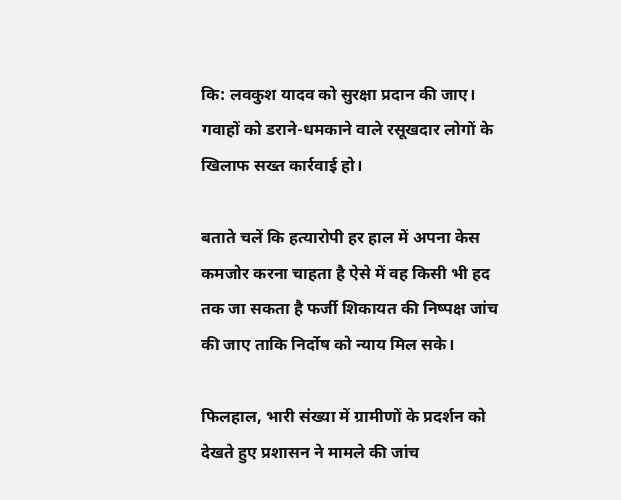कि: लवकुश यादव को सुरक्षा प्रदान की जाए।
गवाहों को डराने-धमकाने वाले रसूखदार लोगों के खिलाफ सख्त कार्रवाई हो।

बताते चलें कि हत्यारोपी हर हाल में अपना केस कमजोर करना चाहता है ऐसे में वह किसी भी हद तक जा सकता है फर्जी शिकायत की निष्पक्ष जांच की जाए ताकि निर्दोष को न्याय मिल सके।

फिलहाल, भारी संख्या में ग्रामीणों के प्रदर्शन को देखते हुए प्रशासन ने मामले की जांच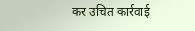कर उचित कार्रवाई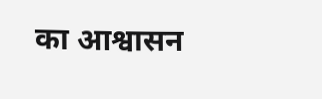का आश्वासन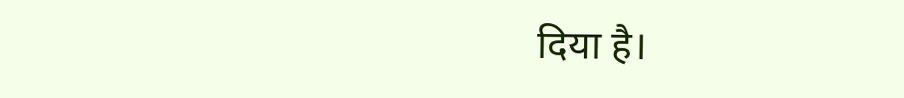दिया है।